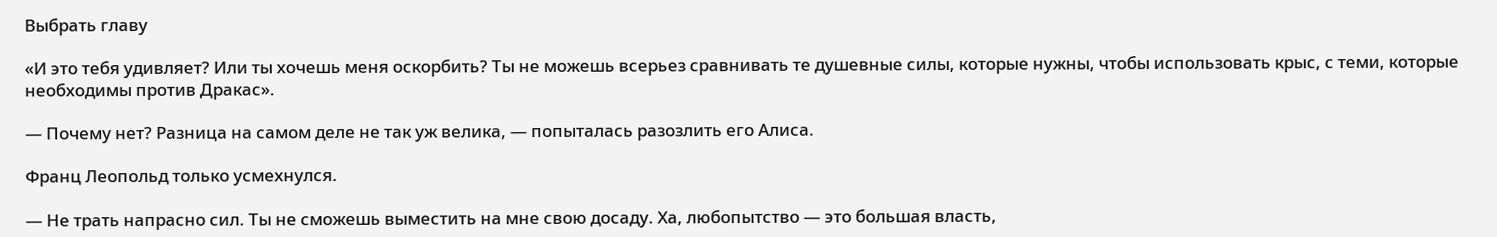Выбрать главу

«И это тебя удивляет? Или ты хочешь меня оскорбить? Ты не можешь всерьез сравнивать те душевные силы, которые нужны, чтобы использовать крыс, с теми, которые необходимы против Дракас».

— Почему нет? Разница на самом деле не так уж велика, — попыталась разозлить его Алиса.

Франц Леопольд только усмехнулся.

— Не трать напрасно сил. Ты не сможешь выместить на мне свою досаду. Ха, любопытство — это большая власть,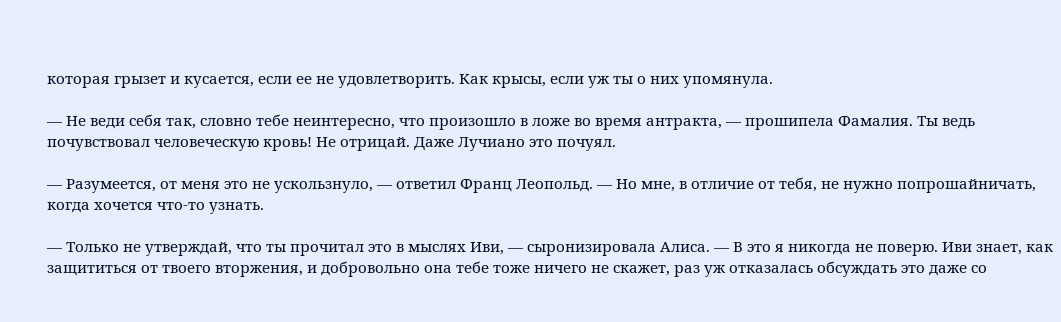которая грызет и кусается, если ее не удовлетворить. Как крысы, если уж ты о них упомянула.

— Не веди себя так, словно тебе неинтересно, что произошло в ложе во время антракта, — прошипела Фамалия. Ты ведь почувствовал человеческую кровь! Не отрицай. Даже Лучиано это почуял.

— Разумеется, от меня это не ускользнуло, — ответил Франц Леопольд. — Но мне, в отличие от тебя, не нужно попрошайничать, когда хочется что-то узнать.

— Только не утверждай, что ты прочитал это в мыслях Иви, — сыронизировала Алиса. — В это я никогда не поверю. Иви знает, как защититься от твоего вторжения, и добровольно она тебе тоже ничего не скажет, раз уж отказалась обсуждать это даже со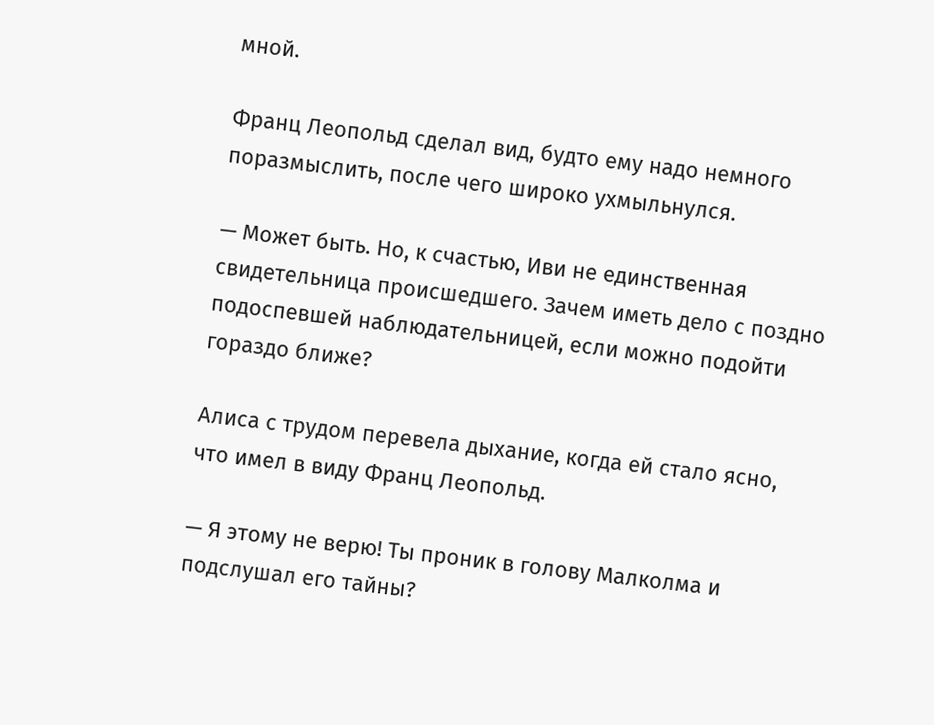мной.

Франц Леопольд сделал вид, будто ему надо немного поразмыслить, после чего широко ухмыльнулся.

— Может быть. Но, к счастью, Иви не единственная свидетельница происшедшего. Зачем иметь дело с поздно подоспевшей наблюдательницей, если можно подойти гораздо ближе?

Алиса с трудом перевела дыхание, когда ей стало ясно, что имел в виду Франц Леопольд.

— Я этому не верю! Ты проник в голову Малколма и подслушал его тайны?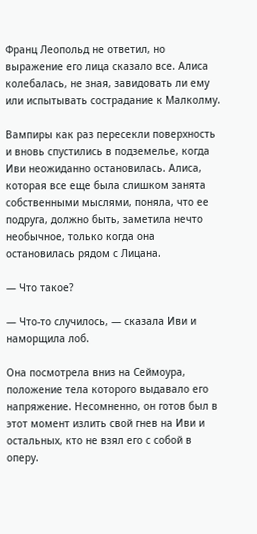Франц Леопольд не ответил, но выражение его лица сказало все. Алиса колебалась, не зная, завидовать ли ему или испытывать сострадание к Малколму.

Вампиры как раз пересекли поверхность и вновь спустились в подземелье, когда Иви неожиданно остановилась. Алиса, которая все еще была слишком занята собственными мыслями, поняла, что ее подруга, должно быть, заметила нечто необычное, только когда она остановилась рядом с Лицана.

— Что такое?

— Что-то случилось, — сказала Иви и наморщила лоб.

Она посмотрела вниз на Сеймоура, положение тела которого выдавало его напряжение. Несомненно, он готов был в этот момент излить свой гнев на Иви и остальных, кто не взял его с собой в оперу.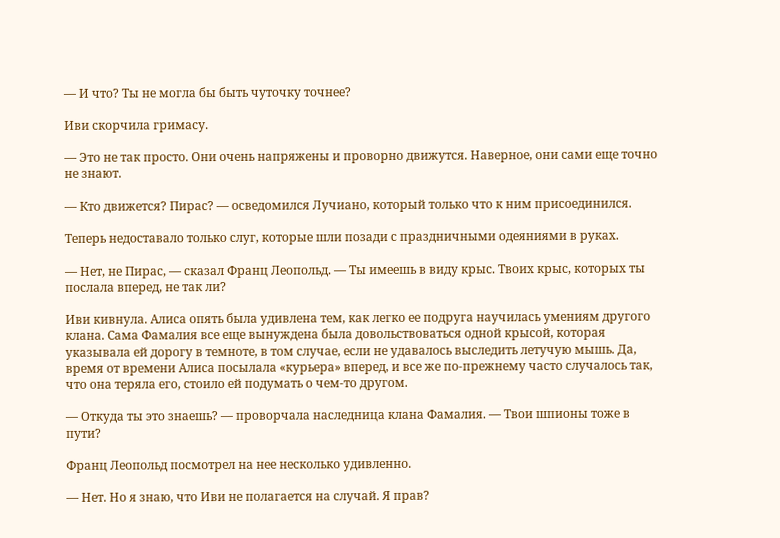— И что? Ты не могла бы быть чуточку точнее?

Иви скорчила гримасу.

— Это не так просто. Они очень напряжены и проворно движутся. Наверное, они сами еще точно не знают.

— Кто движется? Пирас? — осведомился Лучиано, который только что к ним присоединился.

Теперь недоставало только слуг, которые шли позади с праздничными одеяниями в руках.

— Нет, не Пирас, — сказал Франц Леопольд. — Ты имеешь в виду крыс. Твоих крыс, которых ты послала вперед, не так ли?

Иви кивнула. Алиса опять была удивлена тем, как легко ее подруга научилась умениям другого клана. Сама Фамалия все еще вынуждена была довольствоваться одной крысой, которая указывала ей дорогу в темноте, в том случае, если не удавалось выследить летучую мышь. Да, время от времени Алиса посылала «курьера» вперед, и все же по-прежнему часто случалось так, что она теряла его, стоило ей подумать о чем-то другом.

— Откуда ты это знаешь? — проворчала наследница клана Фамалия. — Твои шпионы тоже в пути?

Франц Леопольд посмотрел на нее несколько удивленно.

— Нет. Но я знаю, что Иви не полагается на случай. Я прав?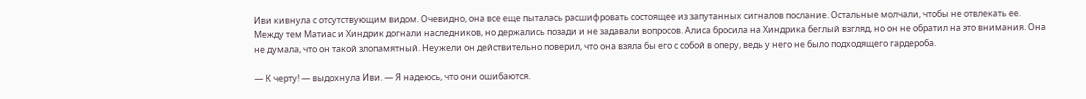Иви кивнула с отсутствующим видом. Очевидно, она все еще пыталась расшифровать состоящее из запутанных сигналов послание. Остальные молчали, чтобы не отвлекать ее. Между тем Матиас и Хиндрик догнали наследников, но держались позади и не задавали вопросов. Алиса бросила на Хиндрика беглый взгляд, но он не обратил на это внимания. Она не думала, что он такой злопамятный. Неужели он действительно поверил, что она взяла бы его с собой в оперу, ведь у него не было подходящего гардероба.

— К черту! — выдохнула Иви. — Я надеюсь, что они ошибаются.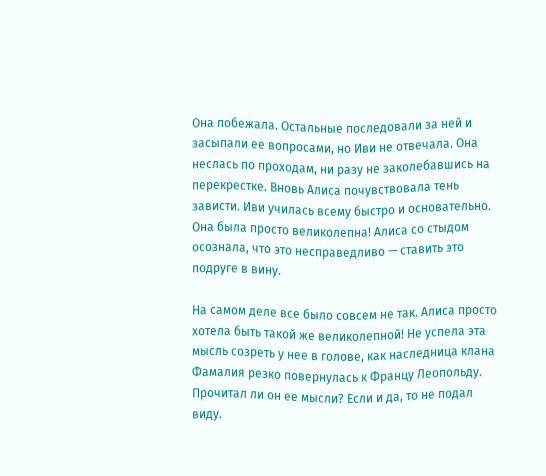Она побежала. Остальные последовали за ней и засыпали ее вопросами, но Иви не отвечала. Она неслась по проходам, ни разу не заколебавшись на перекрестке. Вновь Алиса почувствовала тень зависти. Иви училась всему быстро и основательно. Она была просто великолепна! Алиса со стыдом осознала, что это несправедливо — ставить это подруге в вину.

На самом деле все было совсем не так. Алиса просто хотела быть такой же великолепной! Не успела эта мысль созреть у нее в голове, как наследница клана Фамалия резко повернулась к Францу Леопольду. Прочитал ли он ее мысли? Если и да, то не подал виду.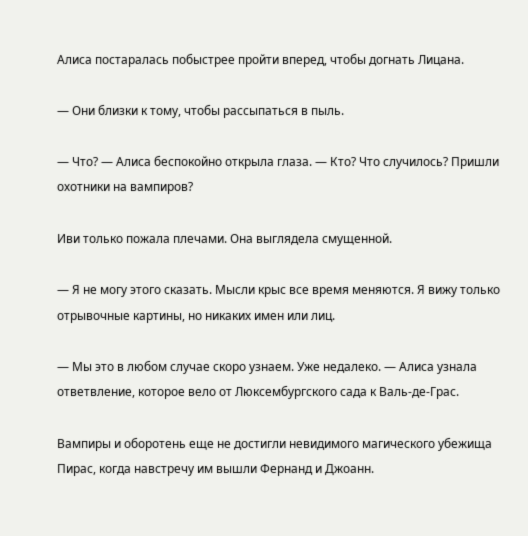Алиса постаралась побыстрее пройти вперед, чтобы догнать Лицана.

— Они близки к тому, чтобы рассыпаться в пыль.

— Что? — Алиса беспокойно открыла глаза. — Кто? Что случилось? Пришли охотники на вампиров?

Иви только пожала плечами. Она выглядела смущенной.

— Я не могу этого сказать. Мысли крыс все время меняются. Я вижу только отрывочные картины, но никаких имен или лиц.

— Мы это в любом случае скоро узнаем. Уже недалеко. — Алиса узнала ответвление, которое вело от Люксембургского сада к Валь-де-Грас.

Вампиры и оборотень еще не достигли невидимого магического убежища Пирас, когда навстречу им вышли Фернанд и Джоанн.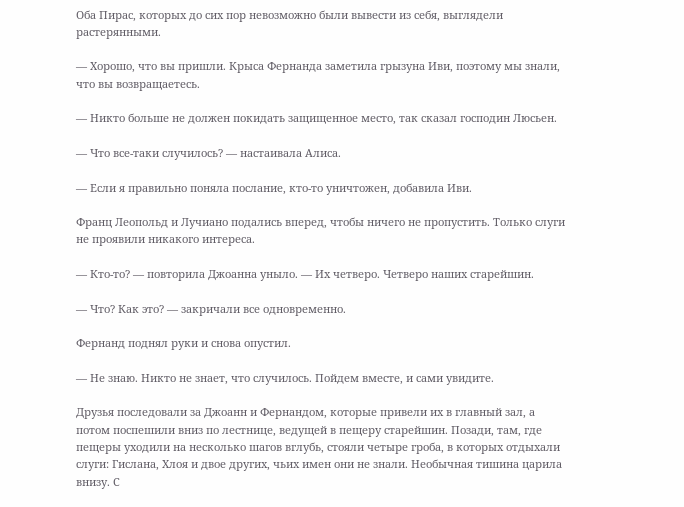Оба Пирас, которых до сих пор невозможно были вывести из себя, выглядели растерянными.

— Хорошо, что вы пришли. Крыса Фернанда заметила грызуна Иви, поэтому мы знали, что вы возвращаетесь.

— Никто больше не должен покидать защищенное место, так сказал господин Люсьен.

— Что все-таки случилось? — настаивала Алиса.

— Если я правильно поняла послание, кто-то уничтожен, добавила Иви.

Франц Леопольд и Лучиано подались вперед, чтобы ничего не пропустить. Только слуги не проявили никакого интереса.

— Кто-то? — повторила Джоанна уныло. — Их четверо. Четверо наших старейшин.

— Что? Как это? — закричали все одновременно.

Фернанд поднял руки и снова опустил.

— Не знаю. Никто не знает, что случилось. Пойдем вместе, и сами увидите.

Друзья последовали за Джоанн и Фернандом, которые привели их в главный зал, а потом поспешили вниз по лестнице, ведущей в пещеру старейшин. Позади, там, где пещеры уходили на несколько шагов вглубь, стояли четыре гроба, в которых отдыхали слуги: Гислана, Хлоя и двое других, чьих имен они не знали. Необычная тишина царила внизу. С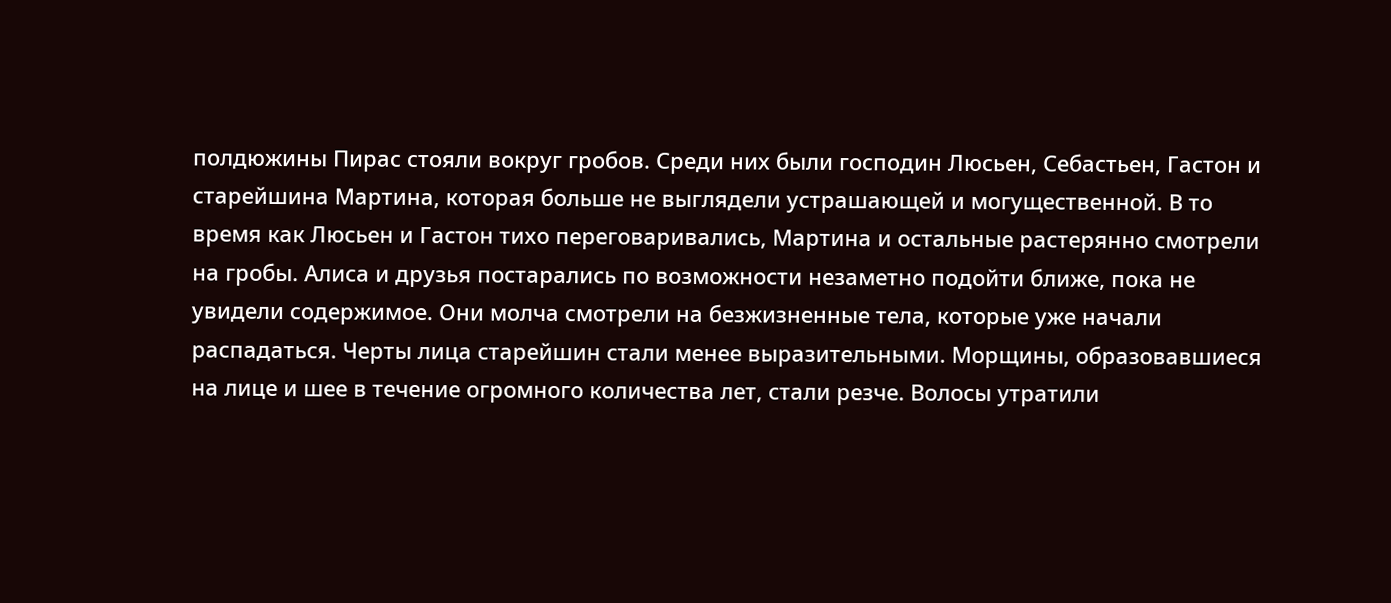полдюжины Пирас стояли вокруг гробов. Среди них были господин Люсьен, Себастьен, Гастон и старейшина Мартина, которая больше не выглядели устрашающей и могущественной. В то время как Люсьен и Гастон тихо переговаривались, Мартина и остальные растерянно смотрели на гробы. Алиса и друзья постарались по возможности незаметно подойти ближе, пока не увидели содержимое. Они молча смотрели на безжизненные тела, которые уже начали распадаться. Черты лица старейшин стали менее выразительными. Морщины, образовавшиеся на лице и шее в течение огромного количества лет, стали резче. Волосы утратили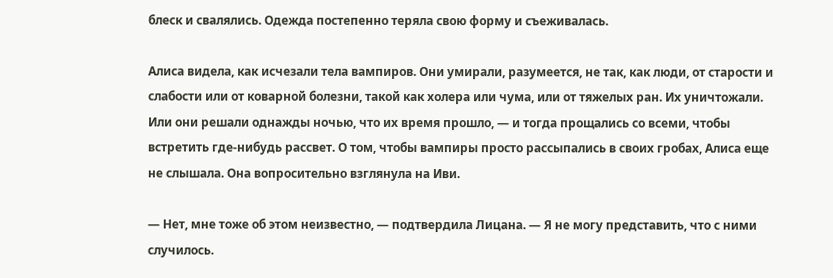блеск и свалялись. Одежда постепенно теряла свою форму и съеживалась.

Алиса видела, как исчезали тела вампиров. Они умирали, разумеется, не так, как люди, от старости и слабости или от коварной болезни, такой как холера или чума, или от тяжелых ран. Их уничтожали. Или они решали однажды ночью, что их время прошло, — и тогда прощались со всеми, чтобы встретить где-нибудь рассвет. О том, чтобы вампиры просто рассыпались в своих гробах, Алиса еще не слышала. Она вопросительно взглянула на Иви.

— Нет, мне тоже об этом неизвестно, — подтвердила Лицана. — Я не могу представить, что с ними случилось.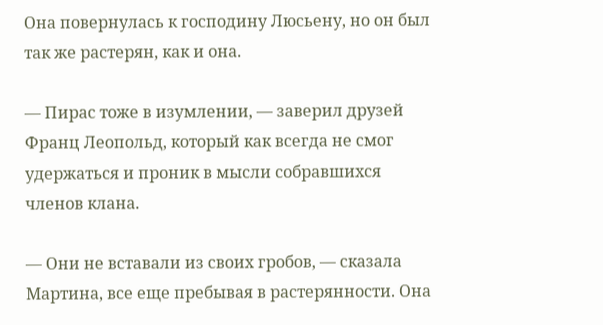Она повернулась к господину Люсьену, но он был так же растерян, как и она.

— Пирас тоже в изумлении, — заверил друзей Франц Леопольд, который как всегда не смог удержаться и проник в мысли собравшихся членов клана.

— Они не вставали из своих гробов, — сказала Мартина, все еще пребывая в растерянности. Она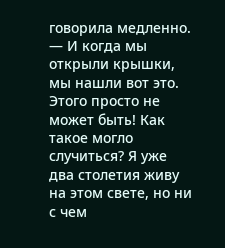говорила медленно. — И когда мы открыли крышки, мы нашли вот это. Этого просто не может быть! Как такое могло случиться? Я уже два столетия живу на этом свете, но ни с чем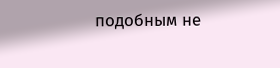подобным не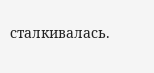сталкивалась.